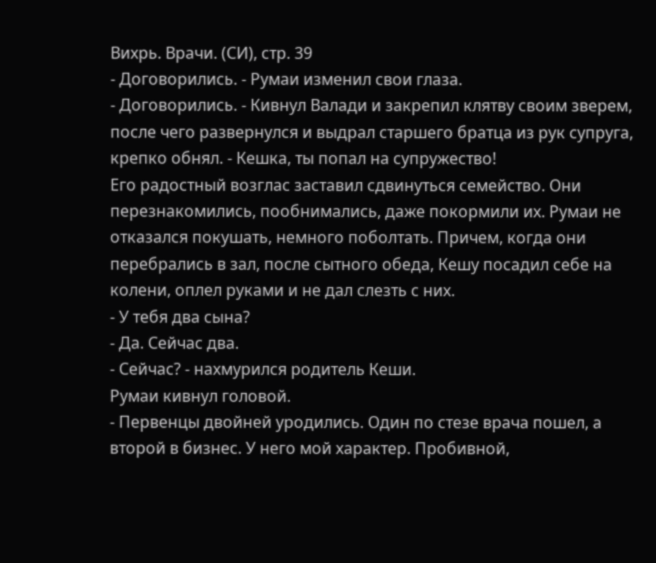Вихрь. Врачи. (СИ), стр. 39
- Договорились. - Румаи изменил свои глаза.
- Договорились. - Кивнул Валади и закрепил клятву своим зверем, после чего развернулся и выдрал старшего братца из рук супруга, крепко обнял. - Кешка, ты попал на супружество!
Его радостный возглас заставил сдвинуться семейство. Они перезнакомились, пообнимались, даже покормили их. Румаи не отказался покушать, немного поболтать. Причем, когда они перебрались в зал, после сытного обеда, Кешу посадил себе на колени, оплел руками и не дал слезть с них.
- У тебя два сына?
- Да. Сейчас два.
- Сейчас? - нахмурился родитель Кеши.
Румаи кивнул головой.
- Первенцы двойней уродились. Один по стезе врача пошел, а второй в бизнес. У него мой характер. Пробивной,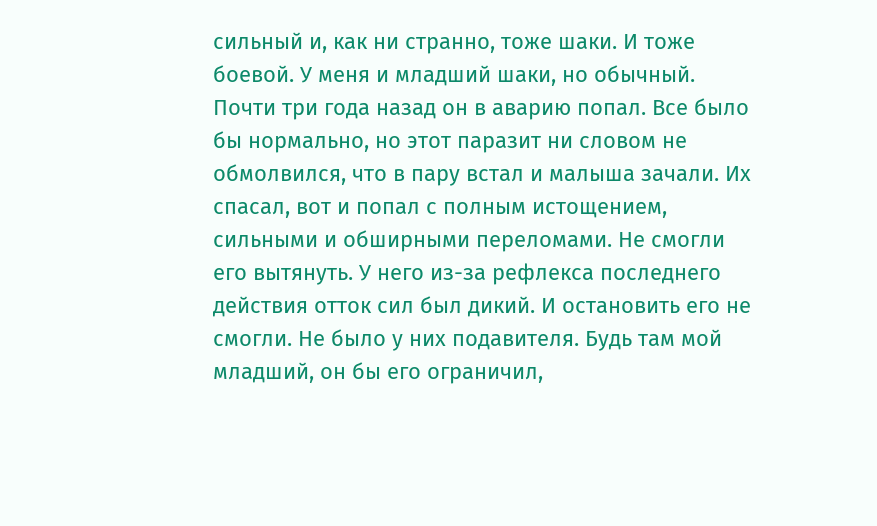сильный и, как ни странно, тоже шаки. И тоже боевой. У меня и младший шаки, но обычный. Почти три года назад он в аварию попал. Все было бы нормально, но этот паразит ни словом не обмолвился, что в пару встал и малыша зачали. Их спасал, вот и попал с полным истощением, сильными и обширными переломами. Не смогли его вытянуть. У него из-за рефлекса последнего действия отток сил был дикий. И остановить его не смогли. Не было у них подавителя. Будь там мой младший, он бы его ограничил,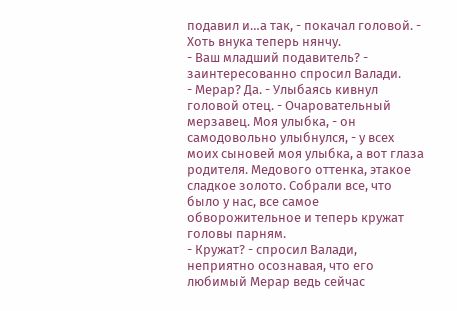подавил и…а так, - покачал головой. - Хоть внука теперь нянчу.
- Ваш младший подавитель? - заинтересованно спросил Валади.
- Мерар? Да. - Улыбаясь кивнул головой отец. - Очаровательный мерзавец. Моя улыбка, - он самодовольно улыбнулся, - у всех моих сыновей моя улыбка, а вот глаза родителя. Медового оттенка, этакое сладкое золото. Собрали все, что было у нас, все самое обворожительное и теперь кружат головы парням.
- Кружат? - спросил Валади, неприятно осознавая, что его любимый Мерар ведь сейчас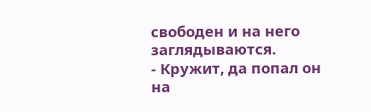свободен и на него заглядываются.
- Кружит, да попал он на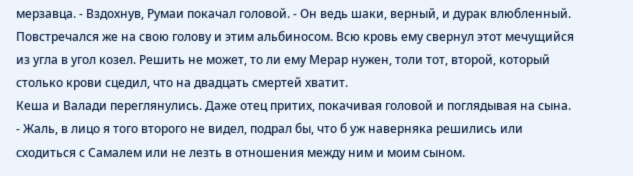мерзавца. - Вздохнув, Румаи покачал головой. - Он ведь шаки, верный, и дурак влюбленный. Повстречался же на свою голову и этим альбиносом. Всю кровь ему свернул этот мечущийся из угла в угол козел. Решить не может, то ли ему Мерар нужен, толи тот, второй, который столько крови сцедил, что на двадцать смертей хватит.
Кеша и Валади переглянулись. Даже отец притих, покачивая головой и поглядывая на сына.
- Жаль, в лицо я того второго не видел, подрал бы, что б уж наверняка решились или сходиться с Самалем или не лезть в отношения между ним и моим сыном.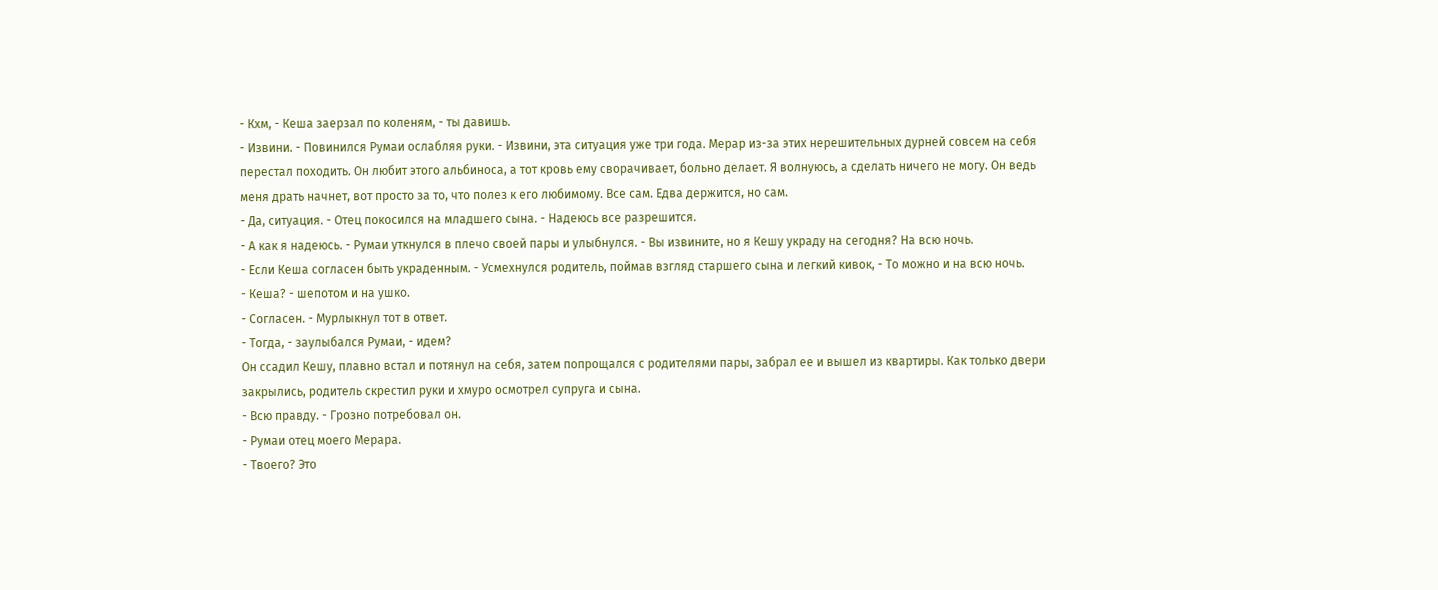- Кхм, - Кеша заерзал по коленям, - ты давишь.
- Извини. - Повинился Румаи ослабляя руки. - Извини, эта ситуация уже три года. Мерар из-за этих нерешительных дурней совсем на себя перестал походить. Он любит этого альбиноса, а тот кровь ему сворачивает, больно делает. Я волнуюсь, а сделать ничего не могу. Он ведь меня драть начнет, вот просто за то, что полез к его любимому. Все сам. Едва держится, но сам.
- Да, ситуация. - Отец покосился на младшего сына. - Надеюсь все разрешится.
- А как я надеюсь. - Румаи уткнулся в плечо своей пары и улыбнулся. - Вы извините, но я Кешу украду на сегодня? На всю ночь.
- Если Кеша согласен быть украденным. - Усмехнулся родитель, поймав взгляд старшего сына и легкий кивок, - То можно и на всю ночь.
- Кеша? - шепотом и на ушко.
- Согласен. - Мурлыкнул тот в ответ.
- Тогда, - заулыбался Румаи, - идем?
Он ссадил Кешу, плавно встал и потянул на себя, затем попрощался с родителями пары, забрал ее и вышел из квартиры. Как только двери закрылись, родитель скрестил руки и хмуро осмотрел супруга и сына.
- Всю правду. - Грозно потребовал он.
- Румаи отец моего Мерара.
- Твоего? Это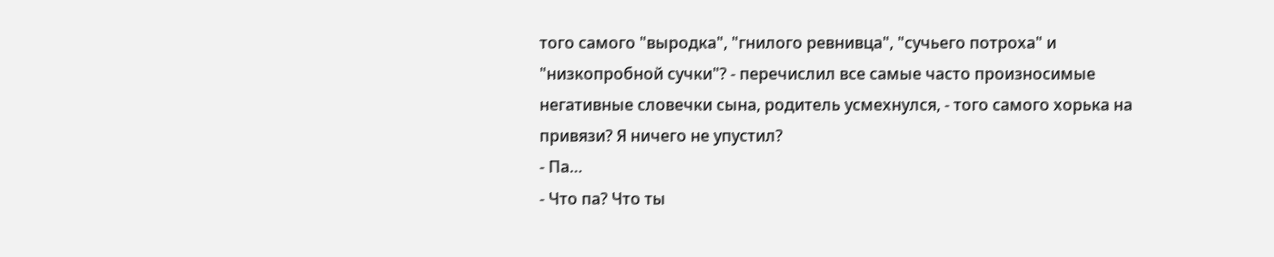того самого "выродка", "гнилого ревнивца", "сучьего потроха" и "низкопробной сучки"? - перечислил все самые часто произносимые негативные словечки сына, родитель усмехнулся, - того самого хорька на привязи? Я ничего не упустил?
- Па…
- Что па? Что ты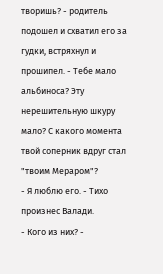творишь? - родитель подошел и схватил его за гудки, встряхнул и прошипел. - Тебе мало альбиноса? Эту нерешительную шкуру мало? С какого момента твой соперник вдруг стал "твоим Мераром"?
- Я люблю его. - Тихо произнес Валади.
- Кого из них? -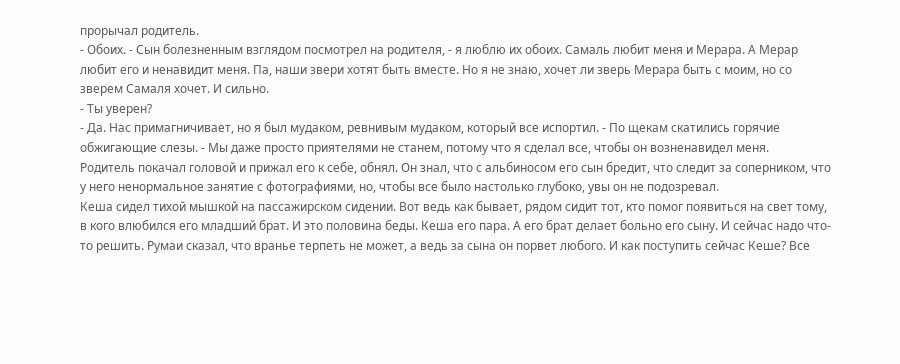прорычал родитель.
- Обоих. - Сын болезненным взглядом посмотрел на родителя, - я люблю их обоих. Самаль любит меня и Мерара. А Мерар любит его и ненавидит меня. Па, наши звери хотят быть вместе. Но я не знаю, хочет ли зверь Мерара быть с моим, но со зверем Самаля хочет. И сильно.
- Ты уверен?
- Да. Нас примагничивает, но я был мудаком, ревнивым мудаком, который все испортил. - По щекам скатились горячие обжигающие слезы. - Мы даже просто приятелями не станем, потому что я сделал все, чтобы он возненавидел меня.
Родитель покачал головой и прижал его к себе, обнял. Он знал, что с альбиносом его сын бредит, что следит за соперником, что у него ненормальное занятие с фотографиями, но, чтобы все было настолько глубоко, увы он не подозревал.
Кеша сидел тихой мышкой на пассажирском сидении. Вот ведь как бывает, рядом сидит тот, кто помог появиться на свет тому, в кого влюбился его младший брат. И это половина беды. Кеша его пара. А его брат делает больно его сыну. И сейчас надо что-то решить. Румаи сказал, что вранье терпеть не может, а ведь за сына он порвет любого. И как поступить сейчас Кеше? Все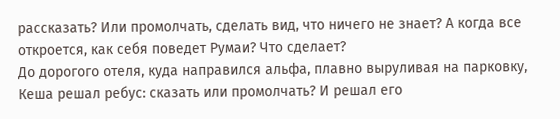рассказать? Или промолчать, сделать вид, что ничего не знает? А когда все откроется, как себя поведет Румаи? Что сделает?
До дорогого отеля, куда направился альфа, плавно выруливая на парковку, Кеша решал ребус: сказать или промолчать? И решал его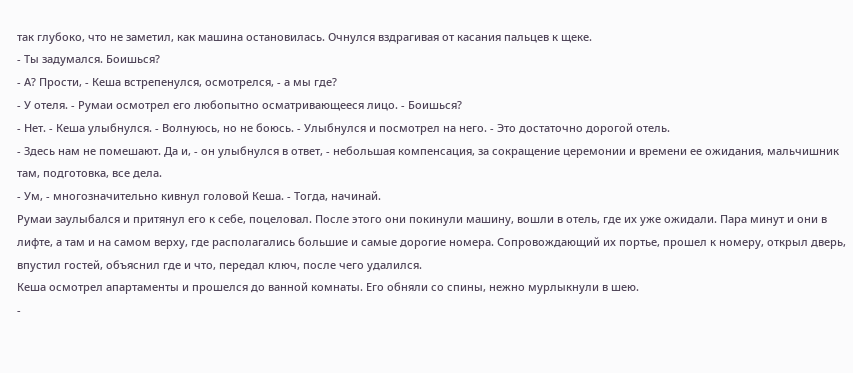так глубоко, что не заметил, как машина остановилась. Очнулся вздрагивая от касания пальцев к щеке.
- Ты задумался. Боишься?
- А? Прости, - Кеша встрепенулся, осмотрелся, - а мы где?
- У отеля. - Румаи осмотрел его любопытно осматривающееся лицо. - Боишься?
- Нет. - Кеша улыбнулся. - Волнуюсь, но не боюсь. - Улыбнулся и посмотрел на него. - Это достаточно дорогой отель.
- Здесь нам не помешают. Да и, - он улыбнулся в ответ, - небольшая компенсация, за сокращение церемонии и времени ее ожидания, мальчишник там, подготовка, все дела.
- Ум, - многозначительно кивнул головой Кеша. - Тогда, начинай.
Румаи заулыбался и притянул его к себе, поцеловал. После этого они покинули машину, вошли в отель, где их уже ожидали. Пара минут и они в лифте, а там и на самом верху, где располагались большие и самые дорогие номера. Сопровождающий их портье, прошел к номеру, открыл дверь, впустил гостей, объяснил где и что, передал ключ, после чего удалился.
Кеша осмотрел апартаменты и прошелся до ванной комнаты. Его обняли со спины, нежно мурлыкнули в шею.
-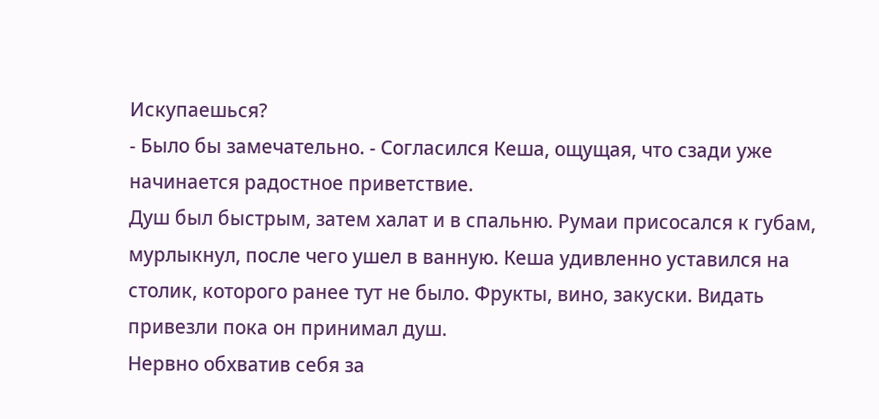Искупаешься?
- Было бы замечательно. - Согласился Кеша, ощущая, что сзади уже начинается радостное приветствие.
Душ был быстрым, затем халат и в спальню. Румаи присосался к губам, мурлыкнул, после чего ушел в ванную. Кеша удивленно уставился на столик, которого ранее тут не было. Фрукты, вино, закуски. Видать привезли пока он принимал душ.
Нервно обхватив себя за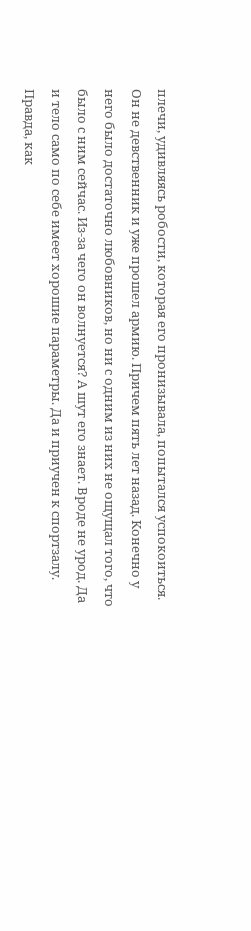плечи, удивляясь робости, которая его пронизывала, попытался успокоиться. Он не девственник и уже прошел армию. Причем пять лет назад. Конечно у него было достаточно любовников, но ни с одним из них не ощущал того, что было с ним сейчас. Из-за чего он волнуется? А шут его знает. Вроде не урод. Да и тело само по себе имеет хорошие параметры. Да и приучен к спортзалу. Правда, как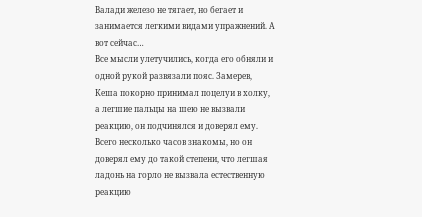Валади железо не тягает, но бегает и занимается легкими видами упражнений. А вот сейчас…
Все мысли улетучились, когда его обняли и одной рукой развязали пояс. Замерев, Кеша покорно принимал поцелуи в холку, а легшие пальцы на шею не вызвали реакцию, он подчинялся и доверял ему. Всего несколько часов знакомы, но он доверял ему до такой степени, что легшая ладонь на горло не вызвала естественную реакцию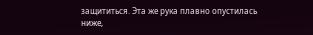защититься. Эта же рука плавно опустилась ниже,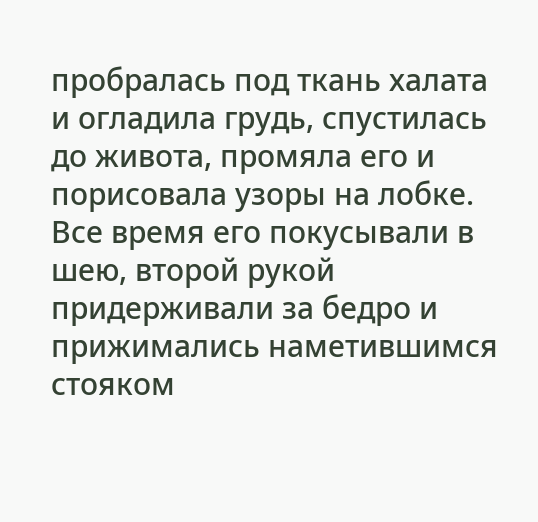пробралась под ткань халата и огладила грудь, спустилась до живота, промяла его и порисовала узоры на лобке. Все время его покусывали в шею, второй рукой придерживали за бедро и прижимались наметившимся стояком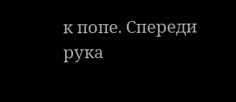к попе. Спереди рука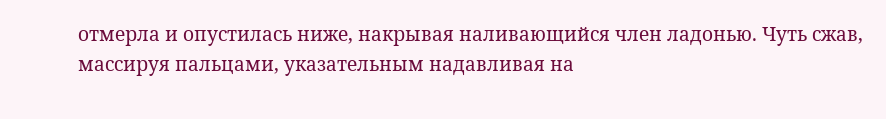отмерла и опустилась ниже, накрывая наливающийся член ладонью. Чуть сжав, массируя пальцами, указательным надавливая на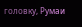головку, Румаи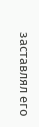заставлял его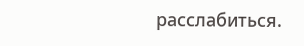расслабиться.